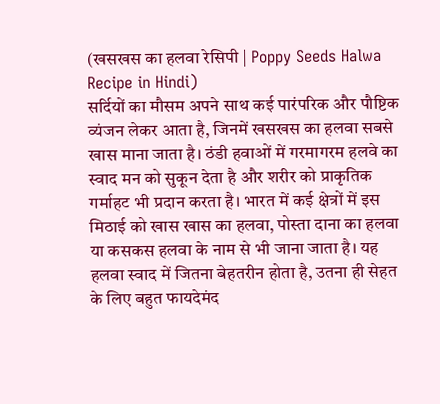(खसखस का हलवा रेसिपी | Poppy Seeds Halwa Recipe in Hindi)
सर्दियों का मौसम अपने साथ कई पारंपरिक और पौष्टिक व्यंजन लेकर आता है, जिनमें खसखस का हलवा सबसे खास माना जाता है। ठंडी हवाओं में गरमागरम हलवे का स्वाद मन को सुकून देता है और शरीर को प्राकृतिक गर्माहट भी प्रदान करता है। भारत में कई क्षेत्रों में इस मिठाई को खास खास का हलवा, पोस्ता दाना का हलवा या कसकस हलवा के नाम से भी जाना जाता है। यह हलवा स्वाद में जितना बेहतरीन होता है, उतना ही सेहत के लिए बहुत फायदेमंद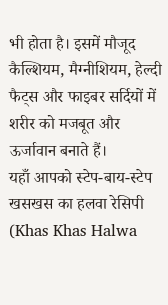भी होता है। इसमें मौजूद कैल्शियम, मैग्नीशियम, हेल्दी फैट्स और फाइबर सर्दियों में शरीर को मजबूत और ऊर्जावान बनाते हैं।
यहाँ आपको स्टेप-बाय-स्टेप खसखस का हलवा रेसिपी (Khas Khas Halwa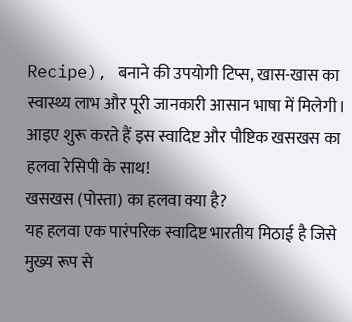Recipe), बनाने की उपयोगी टिप्स, खास-खास का स्वास्थ्य लाभ और पूरी जानकारी आसान भाषा में मिलेगी। आइए शुरू करते हैं इस स्वादिष्ट और पौष्टिक खसखस का हलवा रेसिपी के साथ!
खसखस (पोस्ता) का हलवा क्या है?
यह हलवा एक पारंपरिक स्वादिष्ट भारतीय मिठाई है जिसे मुख्य रूप से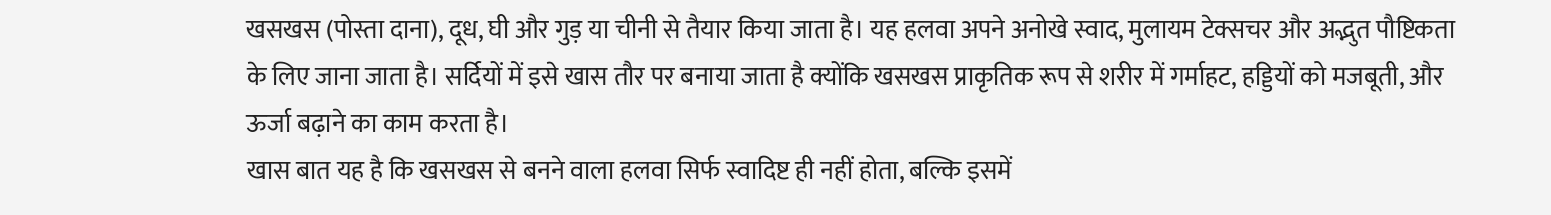खसखस (पोस्ता दाना), दूध, घी और गुड़ या चीनी से तैयार किया जाता है। यह हलवा अपने अनोखे स्वाद, मुलायम टेक्सचर और अद्भुत पौष्टिकता के लिए जाना जाता है। सर्दियों में इसे खास तौर पर बनाया जाता है क्योंकि खसखस प्राकृतिक रूप से शरीर में गर्माहट, हड्डियों को मजबूती, और ऊर्जा बढ़ाने का काम करता है।
खास बात यह है कि खसखस से बनने वाला हलवा सिर्फ स्वादिष्ट ही नहीं होता, बल्कि इसमें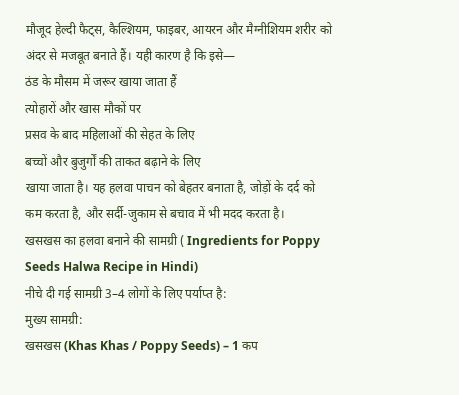मौजूद हेल्दी फैट्स, कैल्शियम, फाइबर, आयरन और मैग्नीशियम शरीर को अंदर से मजबूत बनाते हैं। यही कारण है कि इसे—
ठंड के मौसम में जरूर खाया जाता हैं
त्योहारों और खास मौकों पर
प्रसव के बाद महिलाओं की सेहत के लिए
बच्चों और बुजुर्गों की ताकत बढ़ाने के लिए
खाया जाता है। यह हलवा पाचन को बेहतर बनाता है, जोड़ों के दर्द को कम करता है, और सर्दी-जुकाम से बचाव में भी मदद करता है।
खसखस का हलवा बनाने की सामग्री ( Ingredients for Poppy Seeds Halwa Recipe in Hindi)
नीचे दी गई सामग्री 3–4 लोगों के लिए पर्याप्त है:
मुख्य सामग्री:
खसखस (Khas Khas / Poppy Seeds) – 1 कप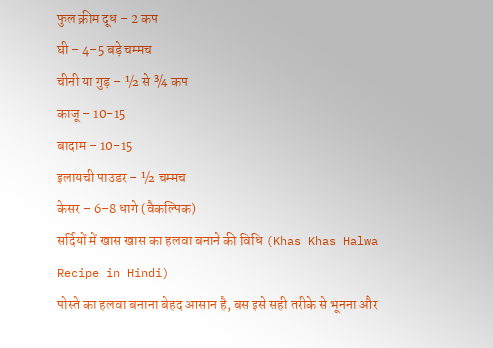फुल क्रीम दूध – 2 कप
घी – 4–5 बड़े चम्मच
चीनी या गुड़ – ½ से ¾ कप
काजू – 10-15
बादाम – 10-15
इलायची पाउडर – ½ चम्मच
केसर – 6–8 धागे (वैकल्पिक)
सर्दियों में खास खास का हलवा बनाने की विधि (Khas Khas Halwa Recipe in Hindi)
पोस्ते का हलवा बनाना बेहद आसान है, बस इसे सही तरीके से भूनना और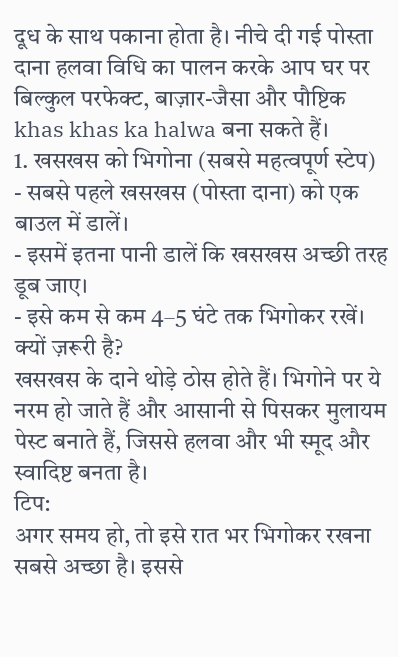दूध के साथ पकाना होता है। नीचे दी गई पोस्ता दाना हलवा विधि का पालन करके आप घर पर बिल्कुल परफेक्ट, बाज़ार-जैसा और पौष्टिक khas khas ka halwa बना सकते हैं।
1. खसखस को भिगोना (सबसे महत्वपूर्ण स्टेप)
- सबसे पहले खसखस (पोस्ता दाना) को एक बाउल में डालें।
- इसमें इतना पानी डालें कि खसखस अच्छी तरह डूब जाए।
- इसे कम से कम 4–5 घंटे तक भिगोकर रखें।
क्यों ज़रूरी है?
खसखस के दाने थोड़े ठोस होते हैं। भिगोने पर ये नरम हो जाते हैं और आसानी से पिसकर मुलायम पेस्ट बनाते हैं, जिससे हलवा और भी स्मूद और स्वादिष्ट बनता है।
टिप:
अगर समय हो, तो इसे रात भर भिगोकर रखना सबसे अच्छा है। इससे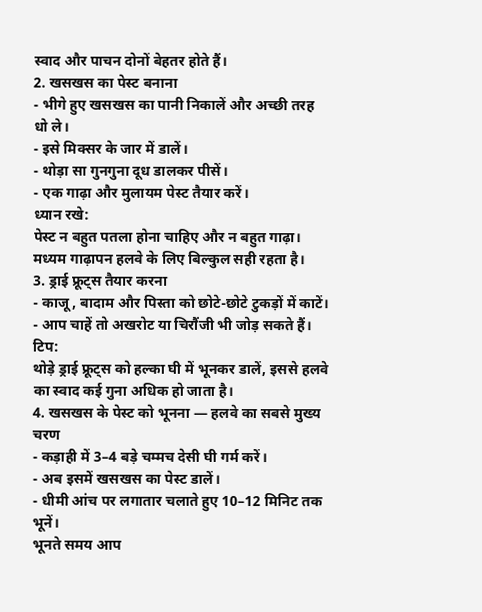स्वाद और पाचन दोनों बेहतर होते हैं।
2. खसखस का पेस्ट बनाना
- भीगे हुए खसखस का पानी निकालें और अच्छी तरह धो ले।
- इसे मिक्सर के जार में डालें।
- थोड़ा सा गुनगुना दूध डालकर पीसें।
- एक गाढ़ा और मुलायम पेस्ट तैयार करें।
ध्यान रखे:
पेस्ट न बहुत पतला होना चाहिए और न बहुत गाढ़ा। मध्यम गाढ़ापन हलवे के लिए बिल्कुल सही रहता है।
3. ड्राई फ्रूट्स तैयार करना
- काजू, बादाम और पिस्ता को छोटे-छोटे टुकड़ों में काटें।
- आप चाहें तो अखरोट या चिरौंजी भी जोड़ सकते हैं।
टिप:
थोड़े ड्राई फ्रूट्स को हल्का घी में भूनकर डालें, इससे हलवे का स्वाद कई गुना अधिक हो जाता है।
4. खसखस के पेस्ट को भूनना — हलवे का सबसे मुख्य चरण
- कड़ाही में 3–4 बड़े चम्मच देसी घी गर्म करें।
- अब इसमें खसखस का पेस्ट डालें।
- धीमी आंच पर लगातार चलाते हुए 10–12 मिनिट तक भूनें।
भूनते समय आप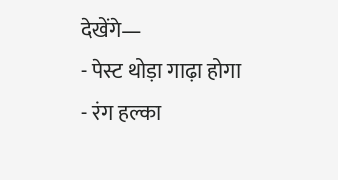देखेंगे—
- पेस्ट थोड़ा गाढ़ा होगा
- रंग हल्का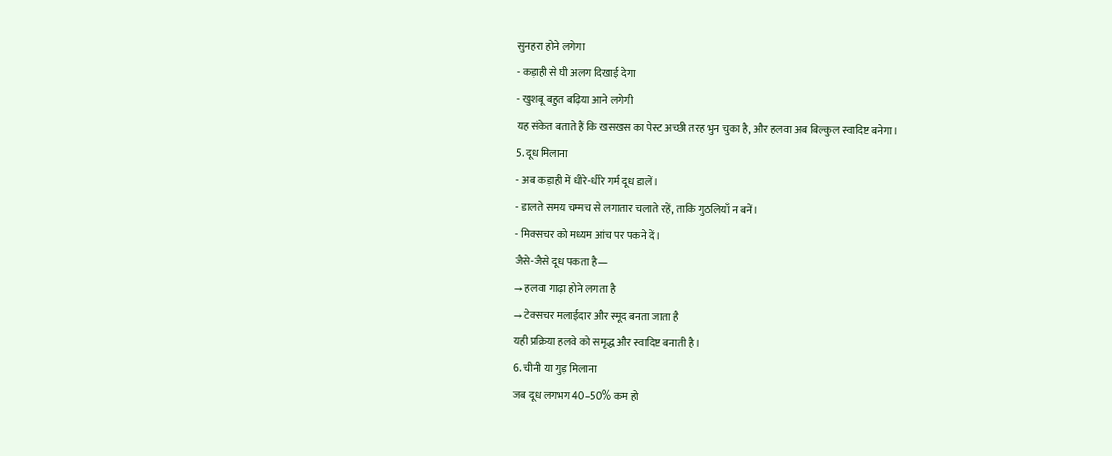सुनहरा होने लगेगा
- कड़ाही से घी अलग दिखाई देगा
- खुशबू बहुत बढ़िया आने लगेगी
यह संकेत बताते हैं कि खसखस का पेस्ट अच्छी तरह भुन चुका है, और हलवा अब बिल्कुल स्वादिष्ट बनेगा।
5. दूध मिलाना
- अब कड़ाही में धीरे-धीरे गर्म दूध डालें।
- डालते समय चम्मच से लगातार चलाते रहें, ताकि गुठलियाँ न बनें।
- मिक्सचर को मध्यम आंच पर पकने दें।
जैसे-जैसे दूध पकता है—
→ हलवा गाढ़ा होने लगता है
→ टेक्सचर मलाईदार और स्मूद बनता जाता है
यही प्रक्रिया हलवे को समृद्ध और स्वादिष्ट बनाती है।
6. चीनी या गुड़ मिलाना
जब दूध लगभग 40–50% कम हो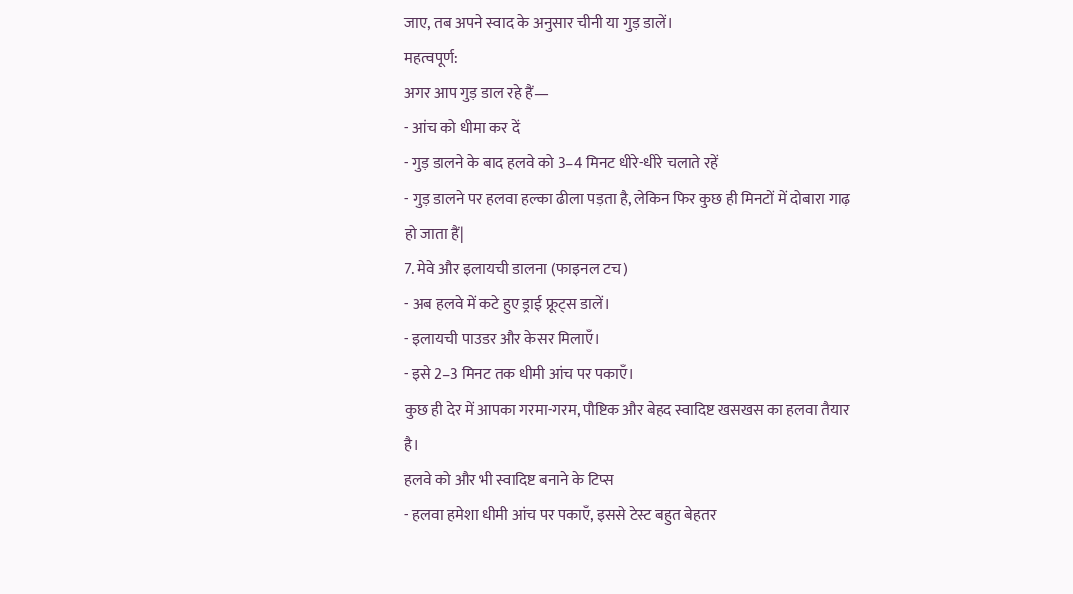जाए, तब अपने स्वाद के अनुसार चीनी या गुड़ डालें।
महत्वपूर्ण:
अगर आप गुड़ डाल रहे हैं—
- आंच को धीमा कर दें
- गुड़ डालने के बाद हलवे को 3–4 मिनट धीरे-धीरे चलाते रहें
- गुड़ डालने पर हलवा हल्का ढीला पड़ता है, लेकिन फिर कुछ ही मिनटों में दोबारा गाढ़ हो जाता हैं|
7. मेवे और इलायची डालना (फाइनल टच)
- अब हलवे में कटे हुए ड्राई फ्रूट्स डालें।
- इलायची पाउडर और केसर मिलाएँ।
- इसे 2–3 मिनट तक धीमी आंच पर पकाएँ।
कुछ ही देर में आपका गरमा-गरम, पौष्टिक और बेहद स्वादिष्ट खसखस का हलवा तैयार है।
हलवे को और भी स्वादिष्ट बनाने के टिप्स
- हलवा हमेशा धीमी आंच पर पकाएँ, इससे टेस्ट बहुत बेहतर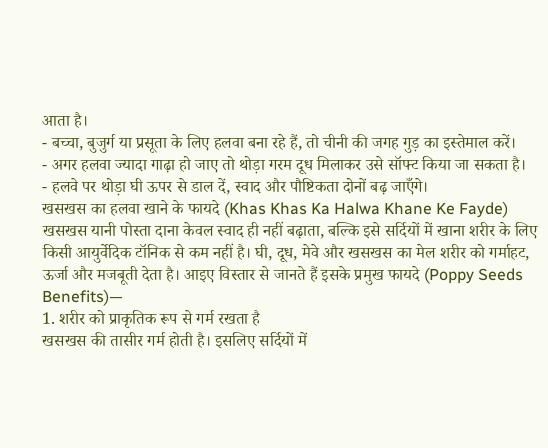आता है।
- बच्चा, बुजुर्ग या प्रसूता के लिए हलवा बना रहे हैं, तो चीनी की जगह गुड़ का इस्तेमाल करें।
- अगर हलवा ज्यादा गाढ़ा हो जाए तो थोड़ा गरम दूध मिलाकर उसे सॉफ्ट किया जा सकता है।
- हलवे पर थोड़ा घी ऊपर से डाल दें, स्वाद और पौष्टिकता दोनों बढ़ जाएँगे।
खसखस का हलवा खाने के फायदे (Khas Khas Ka Halwa Khane Ke Fayde)
खसखस यानी पोस्ता दाना केवल स्वाद ही नहीं बढ़ाता, बल्कि इसे सर्दियों में खाना शरीर के लिए किसी आयुर्वेदिक टॉनिक से कम नहीं है। घी, दूध, मेवे और खसखस का मेल शरीर को गर्माहट, ऊर्जा और मजबूती देता है। आइए विस्तार से जानते हैं इसके प्रमुख फायदे (Poppy Seeds Benefits)—
1. शरीर को प्राकृतिक रूप से गर्म रखता है
खसखस की तासीर गर्म होती है। इसलिए सर्दियों में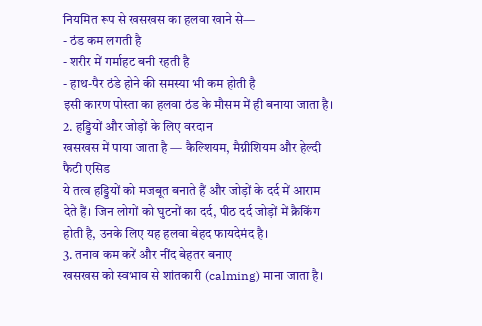नियमित रूप से खसखस का हलवा खाने से—
- ठंड कम लगती है
- शरीर में गर्माहट बनी रहती है
- हाथ-पैर ठंडे होने की समस्या भी कम होती है
इसी कारण पोस्ता का हलवा ठंड के मौसम में ही बनाया जाता है।
2. हड्डियों और जोड़ों के लिए वरदान
खसखस में पाया जाता है — कैल्शियम, मैग्नीशियम और हेल्दी फैटी एसिड
ये तत्व हड्डियों को मजबूत बनाते हैं और जोड़ों के दर्द में आराम देते हैं। जिन लोगों को घुटनों का दर्द, पीठ दर्द जोड़ों में क्रैकिंग होती है, उनके लिए यह हलवा बेहद फायदेमंद है।
3. तनाव कम करें और नींद बेहतर बनाए
खसखस को स्वभाव से शांतकारी (calming) माना जाता है।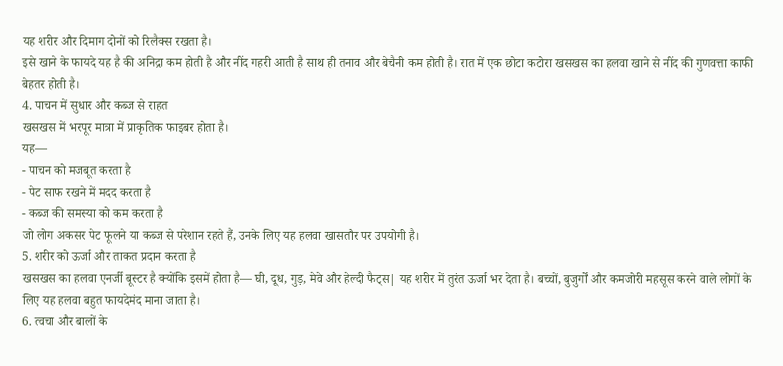यह शरीर और दिमाग दोनों को रिलैक्स रखता है।
इसे खाने के फायदे यह है की अनिद्रा कम होती है और नींद गहरी आती है साथ ही तनाव और बेचैनी कम होती है। रात में एक छोटा कटोरा खसखस का हलवा खाने से नींद की गुणवत्ता काफी बेहतर होती है।
4. पाचन में सुधार और कब्ज से राहत
खसखस में भरपूर मात्रा में प्राकृतिक फाइबर होता है।
यह—
- पाचन को मजबूत करता है
- पेट साफ रखने में मदद करता है
- कब्ज की समस्या को कम करता है
जो लोग अकसर पेट फूलने या कब्ज से परेशान रहते हैं, उनके लिए यह हलवा खासतौर पर उपयोगी है।
5. शरीर को ऊर्जा और ताकत प्रदान करता है
खसखस का हलवा एनर्जी बूस्टर है क्योंकि इसमें होता है— घी, दूध, गुड़, मेवे और हेल्दी फैट्स| यह शरीर में तुरंत ऊर्जा भर देता है। बच्चों, बुजुर्गों और कमजोरी महसूस करने वाले लोगों के लिए यह हलवा बहुत फायदेमंद माना जाता है।
6. त्वचा और बालों के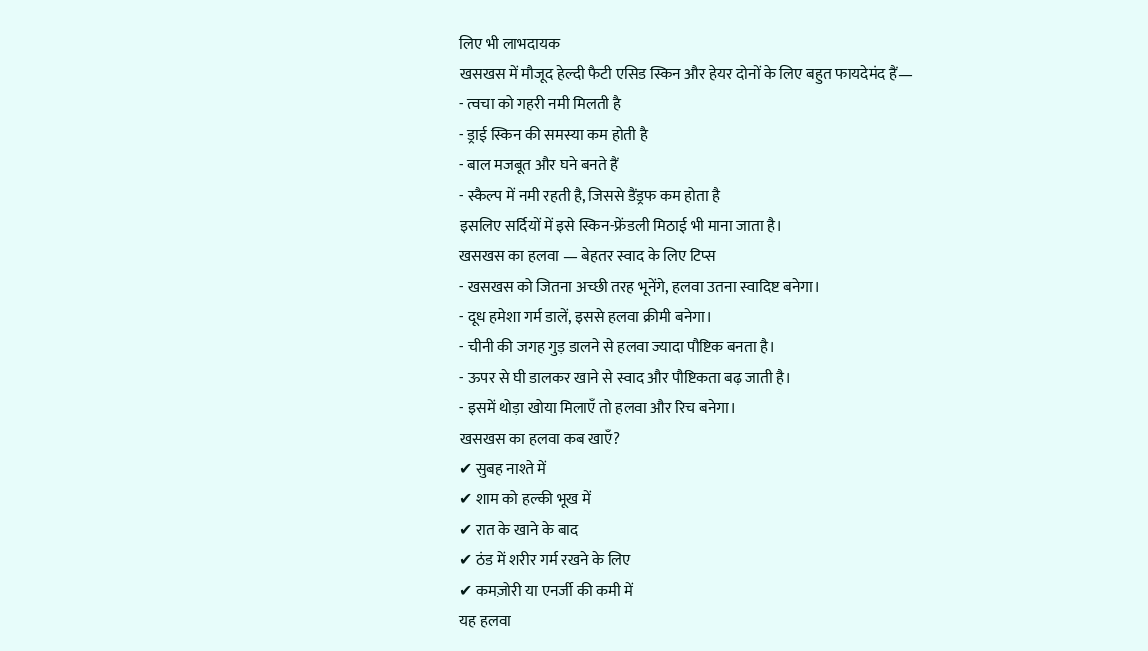लिए भी लाभदायक
खसखस में मौजूद हेल्दी फैटी एसिड स्किन और हेयर दोनों के लिए बहुत फायदेमंद हैं—
- त्वचा को गहरी नमी मिलती है
- ड्राई स्किन की समस्या कम होती है
- बाल मजबूत और घने बनते हैं
- स्कैल्प में नमी रहती है, जिससे डैंड्रफ कम होता है
इसलिए सर्दियों में इसे स्किन-फ्रेंडली मिठाई भी माना जाता है।
खसखस का हलवा — बेहतर स्वाद के लिए टिप्स
- खसखस को जितना अच्छी तरह भूनेंगे, हलवा उतना स्वादिष्ट बनेगा।
- दूध हमेशा गर्म डालें, इससे हलवा क्रीमी बनेगा।
- चीनी की जगह गुड़ डालने से हलवा ज्यादा पौष्टिक बनता है।
- ऊपर से घी डालकर खाने से स्वाद और पौष्टिकता बढ़ जाती है।
- इसमें थोड़ा खोया मिलाएँ तो हलवा और रिच बनेगा।
खसखस का हलवा कब खाएँ?
✔ सुबह नाश्ते में
✔ शाम को हल्की भूख में
✔ रात के खाने के बाद
✔ ठंड में शरीर गर्म रखने के लिए
✔ कमज़ोरी या एनर्जी की कमी में
यह हलवा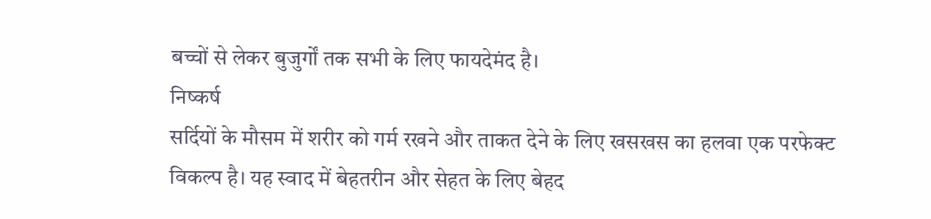बच्चों से लेकर बुजुर्गों तक सभी के लिए फायदेमंद है।
निष्कर्ष
सर्दियों के मौसम में शरीर को गर्म रखने और ताकत देने के लिए खसखस का हलवा एक परफेक्ट विकल्प है। यह स्वाद में बेहतरीन और सेहत के लिए बेहद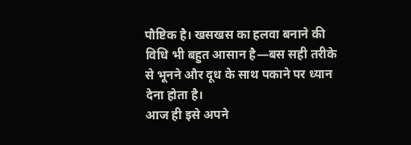पौष्टिक है। खसखस का हलवा बनाने की विधि भी बहुत आसान है—बस सही तरीके से भूनने और दूध के साथ पकाने पर ध्यान देना होता है।
आज ही इसे अपने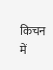किचन में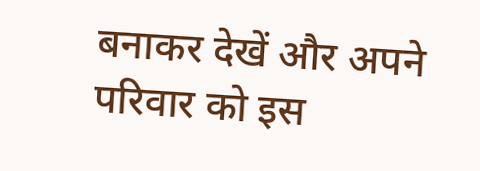बनाकर देखें और अपने परिवार को इस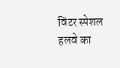विंटर स्पेशल हलवे का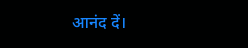आनंद दें।